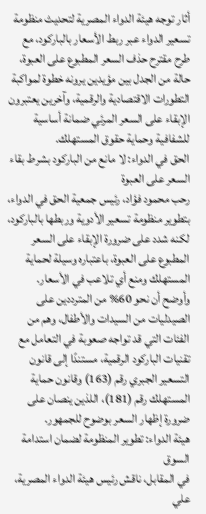أثار توجه هيئة الدواء المصرية لتحديث منظومة تسعير الدواء عبر ربط الأسعار بالباركود، مع طرح مقترح حذف السعر المطبوع على العبوة، حالة من الجدل بين مؤيدين يرونه خطوة لمواكبة التطورات الاقتصادية والرقمية، وآخرين يعتبرون الإبقاء على السعر المرئي ضمانة أساسية للشفافية وحماية حقوق المستهلك.
الحق في الدواء: لا مانع من الباركود بشرط بقاء السعر على العبوة
رحب محمود فؤاد، رئيس جمعية الحق في الدواء، بتطوير منظومة تسعير الأدوية وربطها بالباركود، لكنه شدد على ضرورة الإبقاء على السعر المطبوع على العبوة، باعتباره وسيلة لحماية المستهلك ومنع أي تلاعب في الأسعار.
وأوضح أن نحو 60% من المترددين على الصيدليات من السيدات والأطفال، وهم من الفئات التي قد تواجه صعوبة في التعامل مع تقنيات الباركود الرقمية، مستندًا إلى قانون التسعير الجبري رقم (163) وقانون حماية المستهلك رقم (181)، اللذين ينصان على ضرورة إظهار السعر بوضوح للجمهور.
هيئة الدواء: تطوير المنظومة لضمان استدامة السوق
في المقابل، ناقش رئيس هيئة الدواء المصرية، علي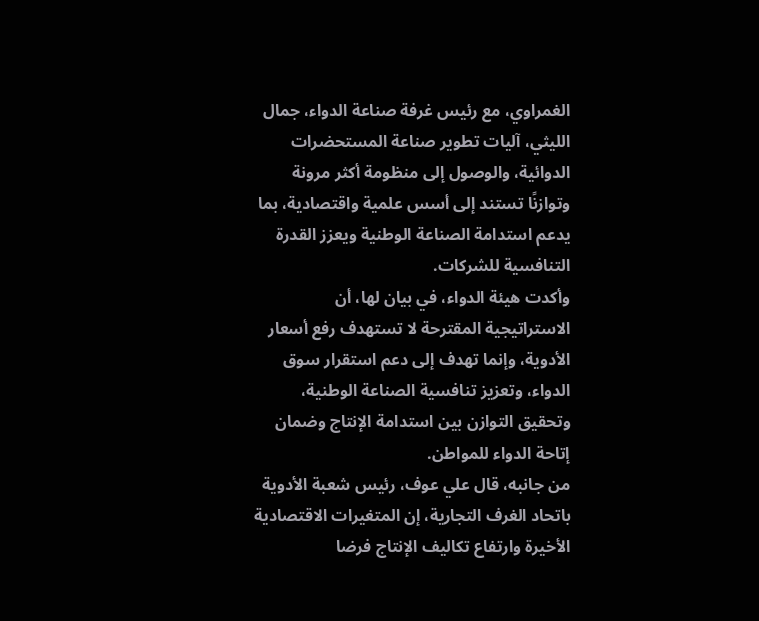الغمراوي، مع رئيس غرفة صناعة الدواء، جمال الليثي، آليات تطوير صناعة المستحضرات الدوائية، والوصول إلى منظومة أكثر مرونة وتوازنًا تستند إلى أسس علمية واقتصادية، بما يدعم استدامة الصناعة الوطنية ويعزز القدرة التنافسية للشركات.
وأكدت هيئة الدواء، في بيان لها، أن الاستراتيجية المقترحة لا تستهدف رفع أسعار الأدوية، وإنما تهدف إلى دعم استقرار سوق الدواء، وتعزيز تنافسية الصناعة الوطنية، وتحقيق التوازن بين استدامة الإنتاج وضمان إتاحة الدواء للمواطن.
من جانبه، قال علي عوف، رئيس شعبة الأدوية باتحاد الغرف التجارية، إن المتغيرات الاقتصادية الأخيرة وارتفاع تكاليف الإنتاج فرضا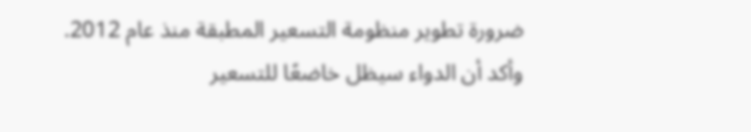ضرورة تطوير منظومة التسعير المطبقة منذ عام 2012.
وأكد أن الدواء سيظل خاضعًا للتسعير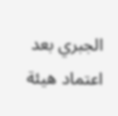الجبري بعد اعتماد هيئة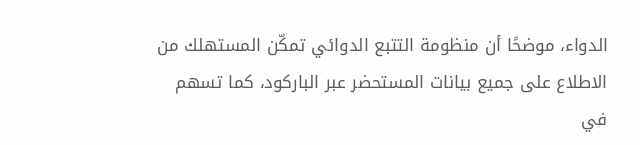الدواء، موضحًا أن منظومة التتبع الدوائي تمكّن المستهلك من الاطلاع على جميع بيانات المستحضر عبر الباركود، كما تسهم في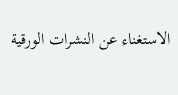الاستغناء عن النشرات الورقية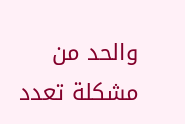والحد من مشكلة تعدد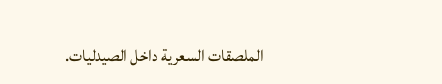الملصقات السعرية داخل الصيدليات.